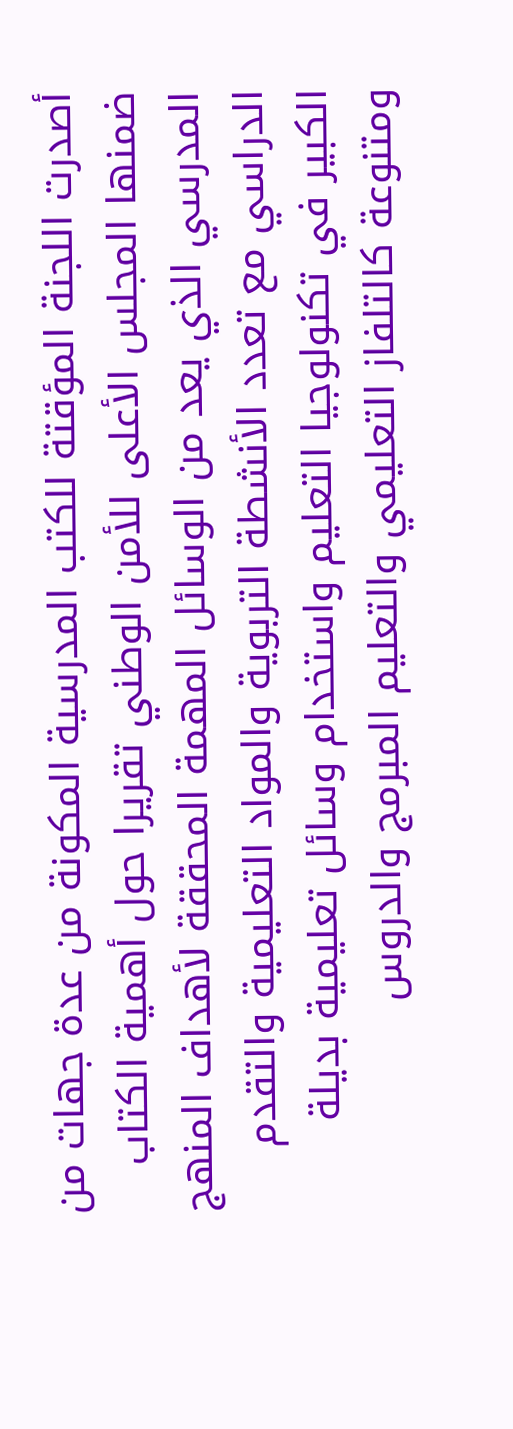أصدرت اللجنة المؤقتة للكتب المدرسية المكونة من عدة جهات من ضمنها المجلس الأعلى للأمن الوطني تقريرا حول أهمية الكتاب المدرسي الذي يعد من الوسائل المهمة المحققة لأهداف المنهج الدراسي مع تعدد الأنشطة التربوية والمواد التعليمية والتقدم الكبير في تكنولوجيا التعليم واستخدام وسائل تعليمية بديلة ومتنوعة كالتلفاز التعليمي والتعليم المبرمج والدروس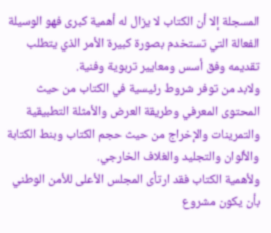المسجلة إلا أن الكتاب لا يزال له أهمية كبرى فهو الوسيلة الفعالة التي تستخدم بصورة كبيرة الأمر الذي يتطلب تقديمه وفق أسس ومعايير تربوية وفنية.
ولابد من توفر شروط رئيسية في الكتاب من حيث المحتوى المعرفي وطريقة العرض والأمثلة التطبيقية والتمرينات والإخراج من حيث حجم الكتاب وبنط الكتابة والألوان والتجليد والغلاف الخارجي.
ولأهمية الكتاب فقد ارتأى المجلس الأعلى للأمن الوطني بأن يكون مشروع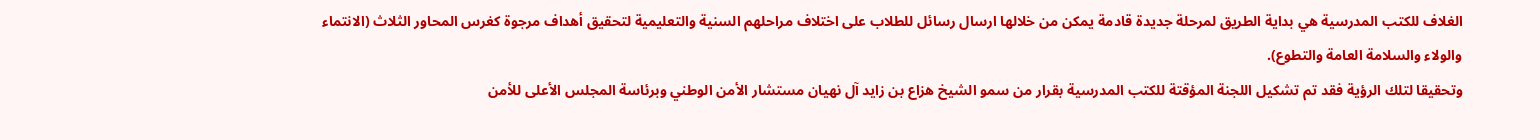الغلاف للكتب المدرسية هي بداية الطريق لمرحلة جديدة قادمة يمكن من خلالها ارسال رسائل للطلاب على اختلاف مراحلهم السنية والتعليمية لتحقيق أهداف مرجوة كغرس المحاور الثلاث (الانتماء والولاء والسلامة العامة والتطوع).
وتحقيقا لتلك الرؤية فقد تم تشكيل اللجنة المؤقتة للكتب المدرسية بقرار من سمو الشيخ هزاع بن زايد آل نهيان مستشار الأمن الوطني وبرئاسة المجلس الأعلى للأمن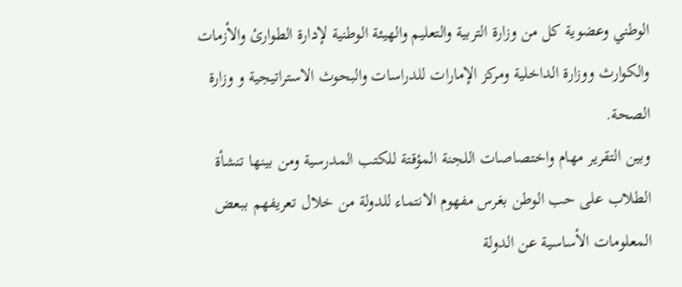الوطني وعضوية كل من وزارة التربية والتعليم والهيئة الوطنية لإدارة الطوارئ والأزمات والكوارث ووزارة الداخلية ومركز الإمارات للدراسات والبحوث الاستراتيجية و وزارة الصحة.
وبين التقرير مهام واختصاصات اللجنة المؤقتة للكتب المدرسية ومن بينها تنشأة الطلاب على حب الوطن بغرس مفهوم الانتماء للدولة من خلال تعريفهم ببعض المعلومات الأساسية عن الدولة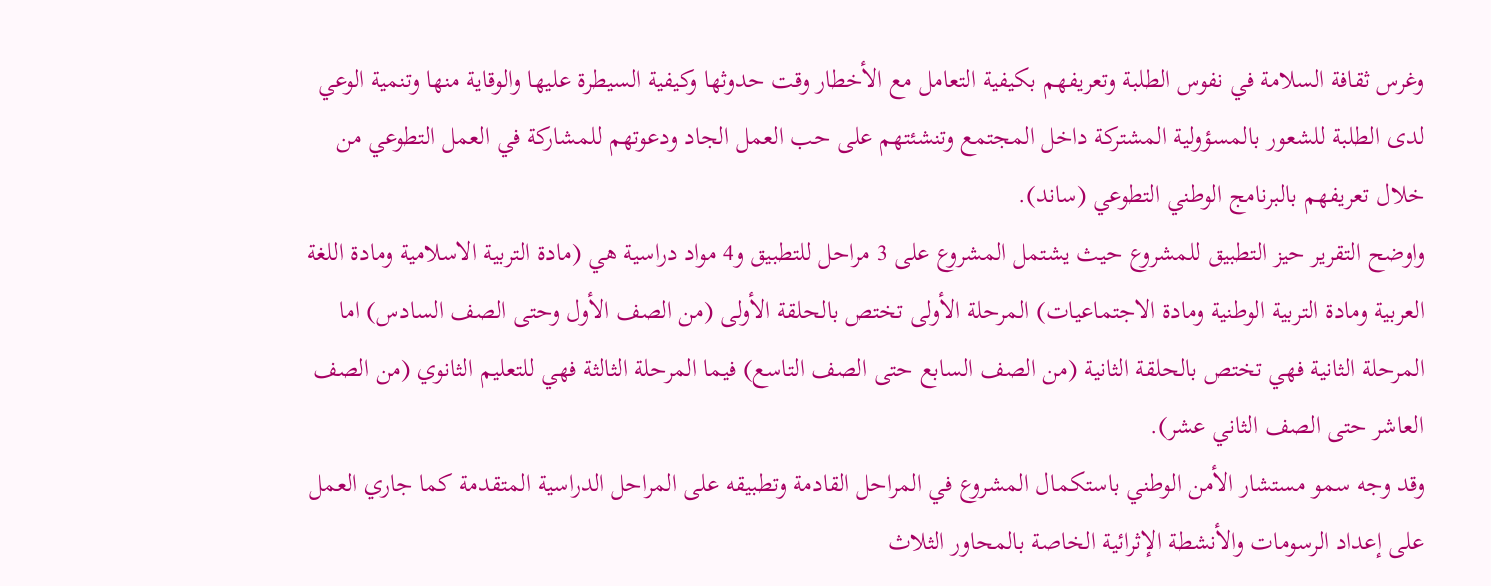وغرس ثقافة السلامة في نفوس الطلبة وتعريفهم بكيفية التعامل مع الأخطار وقت حدوثها وكيفية السيطرة عليها والوقاية منها وتنمية الوعي لدى الطلبة للشعور بالمسؤولية المشتركة داخل المجتمع وتنشئتهم على حب العمل الجاد ودعوتهم للمشاركة في العمل التطوعي من خلال تعريفهم بالبرنامج الوطني التطوعي (ساند).
واوضح التقرير حيز التطبيق للمشروع حيث يشتمل المشروع على 3 مراحل للتطبيق و4 مواد دراسية هي (مادة التربية الاسلامية ومادة اللغة العربية ومادة التربية الوطنية ومادة الاجتماعيات) المرحلة الأولى تختص بالحلقة الأولى (من الصف الأول وحتى الصف السادس) اما المرحلة الثانية فهي تختص بالحلقة الثانية (من الصف السابع حتى الصف التاسع) فيما المرحلة الثالثة فهي للتعليم الثانوي (من الصف العاشر حتى الصف الثاني عشر).
وقد وجه سمو مستشار الأمن الوطني باستكمال المشروع في المراحل القادمة وتطبيقه على المراحل الدراسية المتقدمة كما جاري العمل على إعداد الرسومات والأنشطة الإثرائية الخاصة بالمحاور الثلاث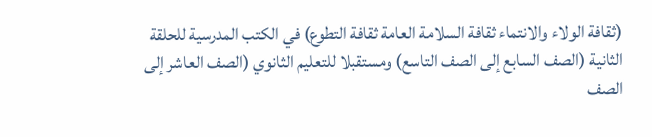(ثقافة الولاء والانتماء ثقافة السلامة العامة ثقافة التطوع) في الكتب المدرسية للحلقة الثانية (الصف السابع إلى الصف التاسع) ومستقبلا للتعليم الثانوي (الصف العاشر إلى الصف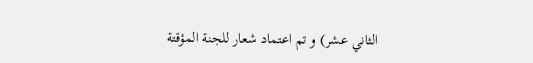الثاني عشر) و تم اعتماد شعار للجنة المؤقتة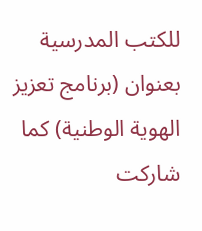للكتب المدرسية بعنوان (برنامج تعزيز الهوية الوطنية) كما شاركت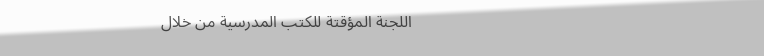اللجنة المؤقتة للكتب المدرسية من خلال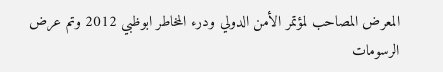المعرض المصاحب لمؤتمر الأمن الدولي ودرء المخاطر ابوظبي 2012 وتم عرض الرسومات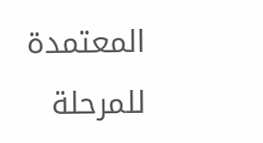المعتمدة للمرحلة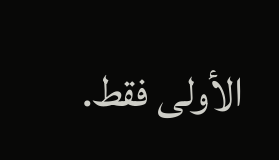الأولى فقط.